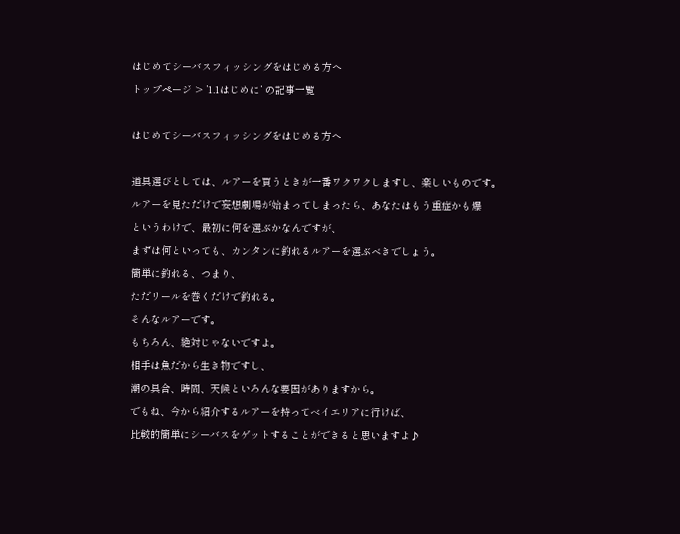はじめてシーバスフィッシングをはじめる方へ
トップページ > ’1.1はじめに’ の記事一覧

はじめてシーバスフィッシングをはじめる方へ

道具選びとしては、ルアーを買うときが一番ワクワクしますし、楽しいものです。
ルアーを見ただけで妄想劇場が始まってしまったら、あなたはもう重症かも爆
というわけで、最初に何を選ぶかなんですが、
まずは何といっても、カンタンに釣れるルアーを選ぶべきでしょう。
簡単に釣れる、つまり、
ただリールを巻くだけで釣れる。
そんなルアーです。
もちろん、絶対じゃないですよ。
相手は魚だから生き物ですし、
潮の具合、時間、天候といろんな要因がありますから。
でもね、今から紹介するルアーを持ってベイエリアに行けば、
比較的簡単にシーバスをゲットすることができると思いますよ♪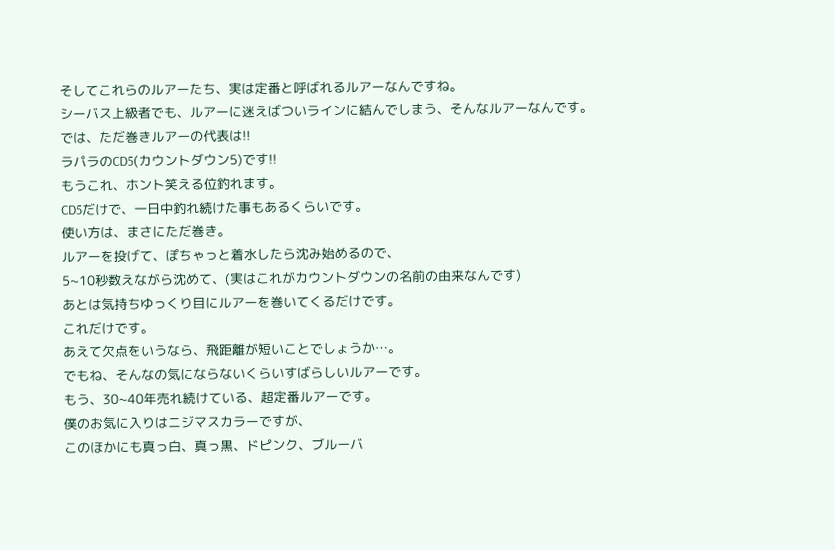そしてこれらのルアーたち、実は定番と呼ばれるルアーなんですね。
シーバス上級者でも、ルアーに迷えばついラインに結んでしまう、そんなルアーなんです。
では、ただ巻きルアーの代表は!!
ラパラのCD5(カウントダウン5)です!!
もうこれ、ホント笑える位釣れます。
CD5だけで、一日中釣れ続けた事もあるくらいです。
使い方は、まさにただ巻き。
ルアーを投げて、ぽちゃっと着水したら沈み始めるので、
5~10秒数えながら沈めて、(実はこれがカウントダウンの名前の由来なんです)
あとは気持ちゆっくり目にルアーを巻いてくるだけです。
これだけです。
あえて欠点をいうなら、飛距離が短いことでしょうか…。
でもね、そんなの気にならないくらいすばらしいルアーです。
もう、30~40年売れ続けている、超定番ルアーです。
僕のお気に入りはニジマスカラーですが、
このほかにも真っ白、真っ黒、ドピンク、ブルーバ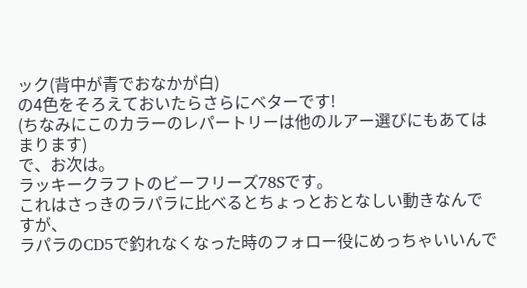ック(背中が青でおなかが白)
の4色をそろえておいたらさらにベターです!
(ちなみにこのカラーのレパートリーは他のルアー選びにもあてはまります)
で、お次は。
ラッキークラフトのビーフリーズ78Sです。
これはさっきのラパラに比べるとちょっとおとなしい動きなんですが、
ラパラのCD5で釣れなくなった時のフォロー役にめっちゃいいんで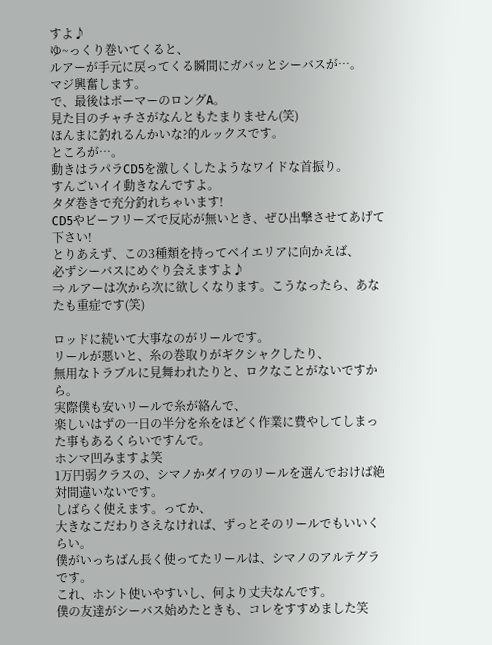すよ♪
ゆ~っくり巻いてくると、
ルアーが手元に戻ってくる瞬間にガバッとシーバスが…。
マジ興奮します。
で、最後はボーマーのロングA。
見た目のチャチさがなんともたまりません(笑)
ほんまに釣れるんかいな?的ルックスです。
ところが…。
動きはラパラCD5を激しくしたようなワイドな首振り。
すんごいイイ動きなんですよ。
タダ巻きで充分釣れちゃいます!
CD5やビーフリーズで反応が無いとき、ぜひ出撃させてあげて下さい!
とりあえず、この3種類を持ってベイエリアに向かえば、
必ずシーバスにめぐり会えますよ♪
⇒ ルアーは次から次に欲しくなります。こうなったら、あなたも重症です(笑)

ロッドに続いて大事なのがリールです。
リールが悪いと、糸の巻取りがギクシャクしたり、
無用なトラブルに見舞われたりと、ロクなことがないですから。
実際僕も安いリールで糸が絡んで、
楽しいはずの一日の半分を糸をほどく作業に費やしてしまった事もあるくらいですんで。
ホンマ凹みますよ笑
1万円弱クラスの、シマノかダイワのリールを選んでおけば絶対間違いないです。
しばらく使えます。ってか、
大きなこだわりさえなければ、ずっとそのリールでもいいくらい。
僕がいっちばん長く使ってたリールは、シマノのアルテグラです。
これ、ホント使いやすいし、何より丈夫なんです。
僕の友達がシーバス始めたときも、コレをすすめました笑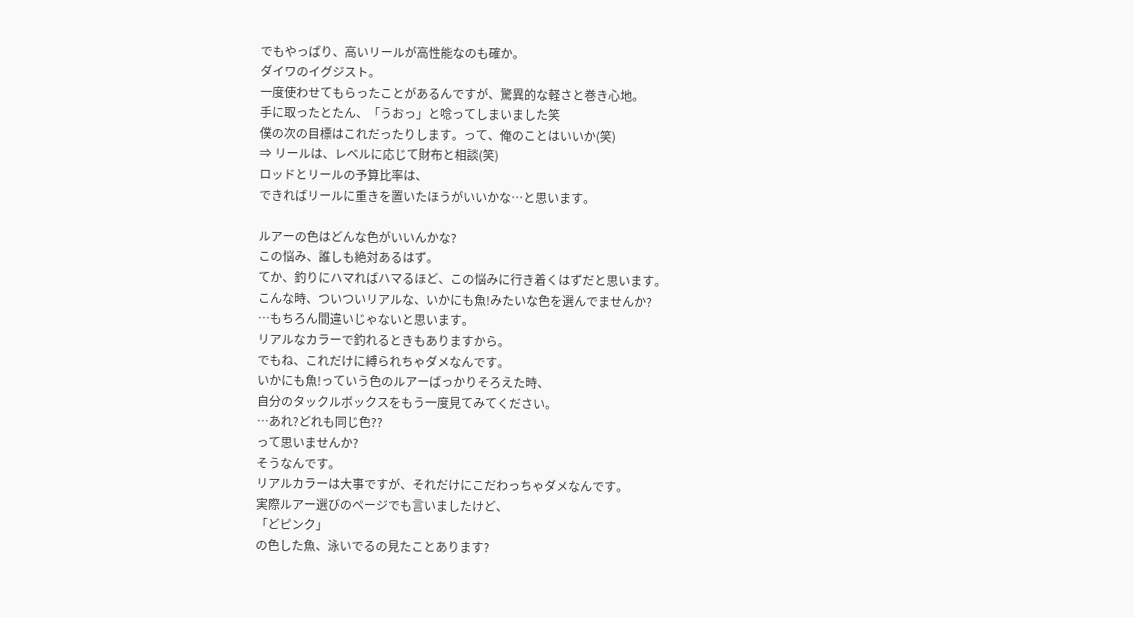でもやっぱり、高いリールが高性能なのも確か。
ダイワのイグジスト。
一度使わせてもらったことがあるんですが、驚異的な軽さと巻き心地。
手に取ったとたん、「うおっ」と唸ってしまいました笑
僕の次の目標はこれだったりします。って、俺のことはいいか(笑)
⇒ リールは、レベルに応じて財布と相談(笑)
ロッドとリールの予算比率は、
できればリールに重きを置いたほうがいいかな…と思います。

ルアーの色はどんな色がいいんかな?
この悩み、誰しも絶対あるはず。
てか、釣りにハマればハマるほど、この悩みに行き着くはずだと思います。
こんな時、ついついリアルな、いかにも魚!みたいな色を選んでませんか?
…もちろん間違いじゃないと思います。
リアルなカラーで釣れるときもありますから。
でもね、これだけに縛られちゃダメなんです。
いかにも魚!っていう色のルアーばっかりそろえた時、
自分のタックルボックスをもう一度見てみてください。
…あれ?どれも同じ色??
って思いませんか?
そうなんです。
リアルカラーは大事ですが、それだけにこだわっちゃダメなんです。
実際ルアー選びのページでも言いましたけど、
「どピンク」
の色した魚、泳いでるの見たことあります?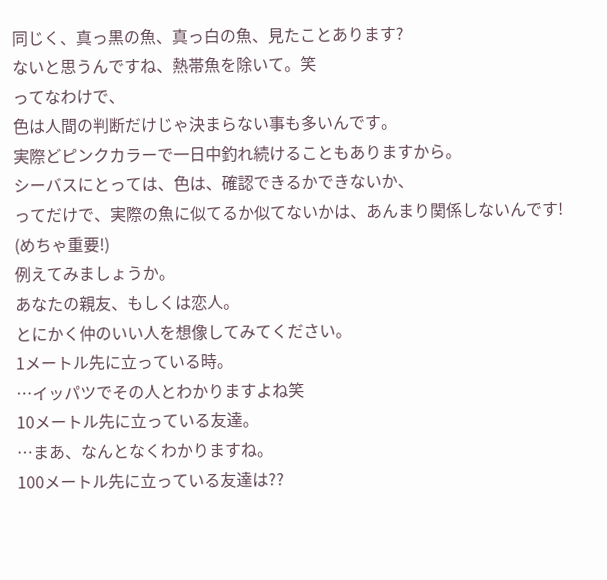同じく、真っ黒の魚、真っ白の魚、見たことあります?
ないと思うんですね、熱帯魚を除いて。笑
ってなわけで、
色は人間の判断だけじゃ決まらない事も多いんです。
実際どピンクカラーで一日中釣れ続けることもありますから。
シーバスにとっては、色は、確認できるかできないか、
ってだけで、実際の魚に似てるか似てないかは、あんまり関係しないんです!
(めちゃ重要!)
例えてみましょうか。
あなたの親友、もしくは恋人。
とにかく仲のいい人を想像してみてください。
1メートル先に立っている時。
…イッパツでその人とわかりますよね笑
10メートル先に立っている友達。
…まあ、なんとなくわかりますね。
100メートル先に立っている友達は??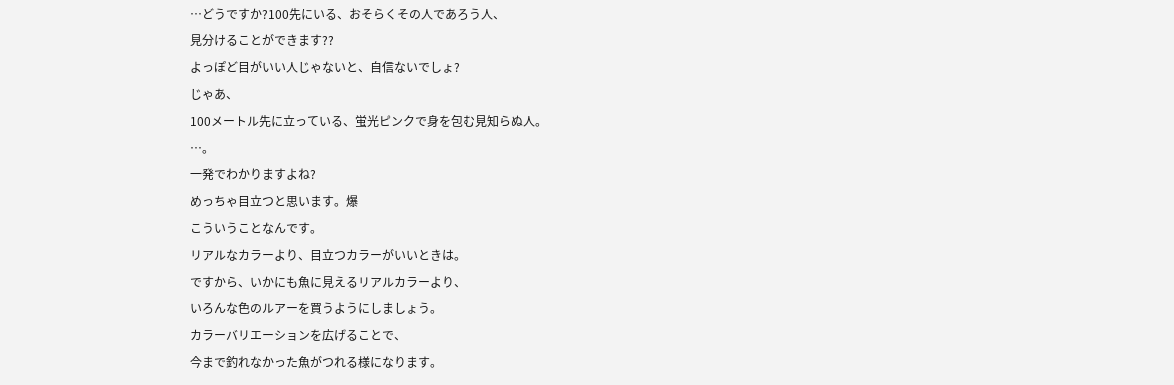…どうですか?100先にいる、おそらくその人であろう人、
見分けることができます??
よっぽど目がいい人じゃないと、自信ないでしょ?
じゃあ、
100メートル先に立っている、蛍光ピンクで身を包む見知らぬ人。
…。
一発でわかりますよね?
めっちゃ目立つと思います。爆
こういうことなんです。
リアルなカラーより、目立つカラーがいいときは。
ですから、いかにも魚に見えるリアルカラーより、
いろんな色のルアーを買うようにしましょう。
カラーバリエーションを広げることで、
今まで釣れなかった魚がつれる様になります。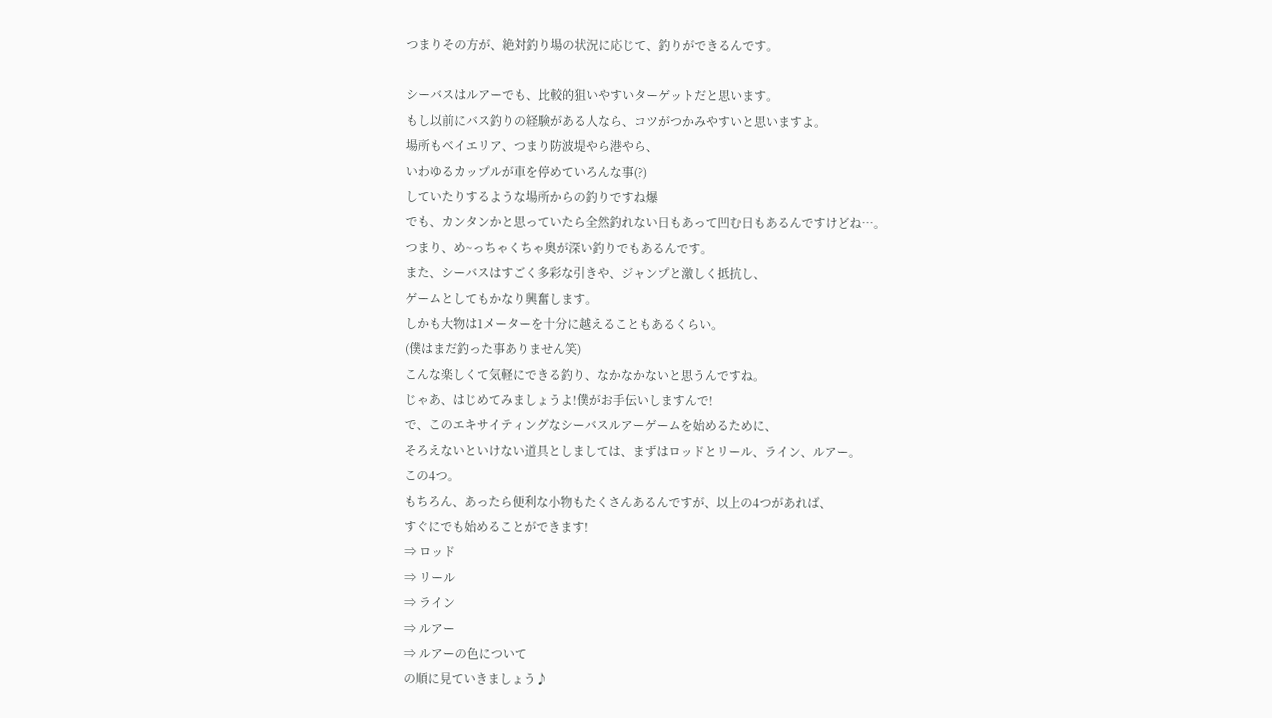つまりその方が、絶対釣り場の状況に応じて、釣りができるんです。

シーバスはルアーでも、比較的狙いやすいターゲットだと思います。
もし以前にバス釣りの経験がある人なら、コツがつかみやすいと思いますよ。
場所もベイエリア、つまり防波堤やら港やら、
いわゆるカップルが車を停めていろんな事(?)
していたりするような場所からの釣りですね爆
でも、カンタンかと思っていたら全然釣れない日もあって凹む日もあるんですけどね…。
つまり、め~っちゃくちゃ奥が深い釣りでもあるんです。
また、シーバスはすごく多彩な引きや、ジャンプと激しく抵抗し、
ゲームとしてもかなり興奮します。
しかも大物は1メーターを十分に越えることもあるくらい。
(僕はまだ釣った事ありません笑)
こんな楽しくて気軽にできる釣り、なかなかないと思うんですね。
じゃあ、はじめてみましょうよ!僕がお手伝いしますんで!
で、このエキサイティングなシーバスルアーゲームを始めるために、
そろえないといけない道具としましては、まずはロッドとリール、ライン、ルアー。
この4つ。
もちろん、あったら便利な小物もたくさんあるんですが、以上の4つがあれば、
すぐにでも始めることができます!
⇒ ロッド
⇒ リール
⇒ ライン
⇒ ルアー
⇒ ルアーの色について
の順に見ていきましょう♪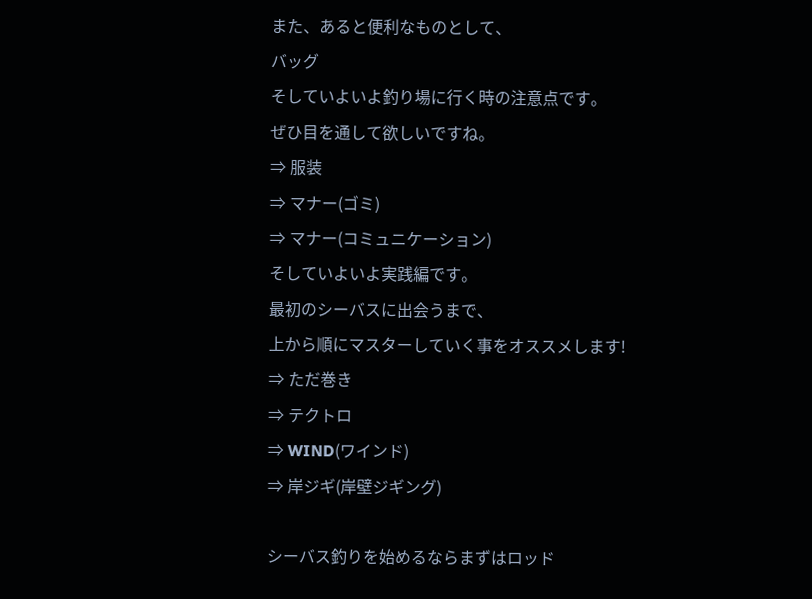また、あると便利なものとして、
バッグ
そしていよいよ釣り場に行く時の注意点です。
ぜひ目を通して欲しいですね。
⇒ 服装
⇒ マナー(ゴミ)
⇒ マナー(コミュニケーション)
そしていよいよ実践編です。
最初のシーバスに出会うまで、
上から順にマスターしていく事をオススメします!
⇒ ただ巻き
⇒ テクトロ
⇒ WIND(ワインド)
⇒ 岸ジギ(岸壁ジギング)

シーバス釣りを始めるならまずはロッド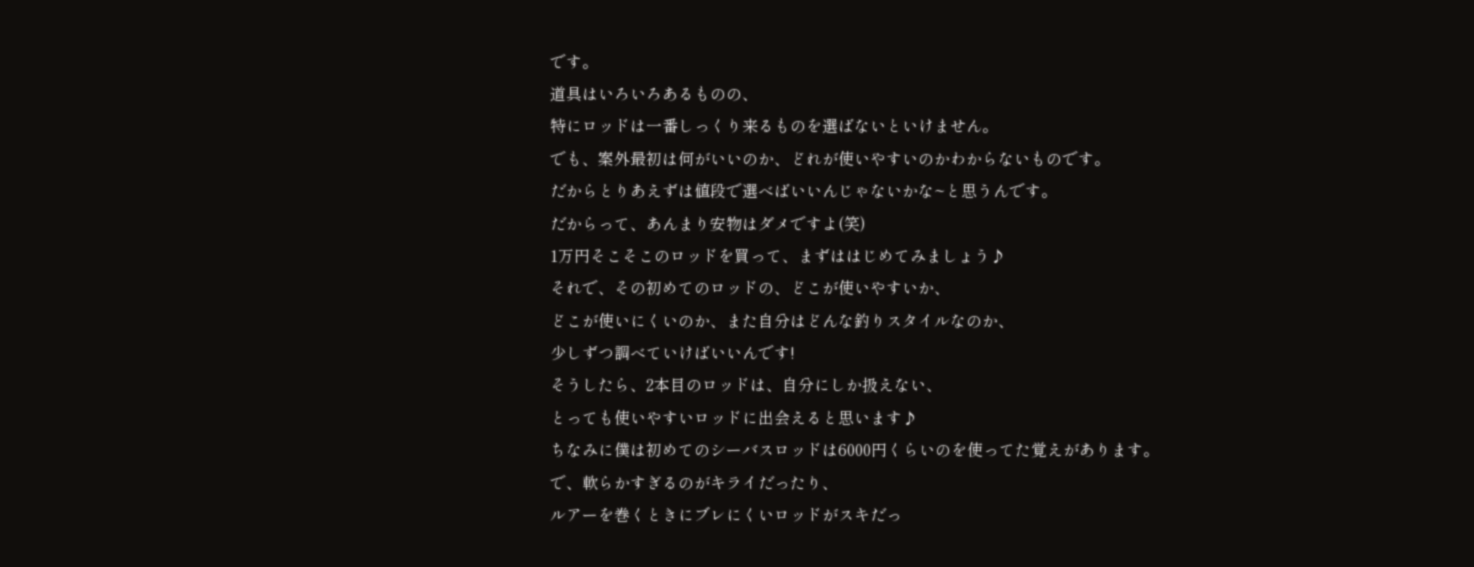です。
道具はいろいろあるものの、
特にロッドは一番しっくり来るものを選ばないといけません。
でも、案外最初は何がいいのか、どれが使いやすいのかわからないものです。
だからとりあえずは値段で選べばいいんじゃないかな~と思うんです。
だからって、あんまり安物はダメですよ(笑)
1万円そこそこのロッドを買って、まずははじめてみましょう♪
それで、その初めてのロッドの、どこが使いやすいか、
どこが使いにくいのか、また自分はどんな釣りスタイルなのか、
少しずつ調べていけばいいんです!
そうしたら、2本目のロッドは、自分にしか扱えない、
とっても使いやすいロッドに出会えると思います♪
ちなみに僕は初めてのシーバスロッドは6000円くらいのを使ってた覚えがあります。
で、軟らかすぎるのがキライだったり、
ルアーを巻くときにブレにくいロッドがスキだっ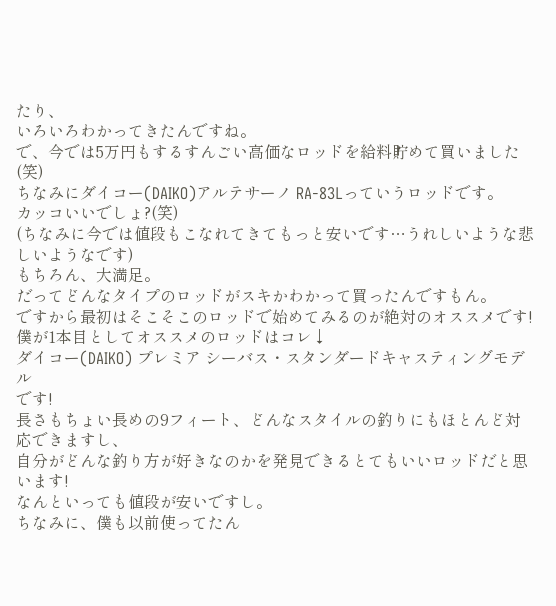たり、
いろいろわかってきたんですね。
で、今では5万円もするすんごい高価なロッドを給料貯めて買いました(笑)
ちなみにダイコー(DAIKO)アルテサーノ RA-83Lっていうロッドです。
カッコいいでしょ?(笑)
(ちなみに今では値段もこなれてきてもっと安いです…うれしいような悲しいようなです)
もちろん、大満足。
だってどんなタイプのロッドがスキかわかって買ったんですもん。
ですから最初はそこそこのロッドで始めてみるのが絶対のオススメです!
僕が1本目としてオススメのロッドはコレ↓
ダイコー(DAIKO) プレミア シーバス・スタンダードキャスティングモデル
です!
長さもちょい長めの9フィート、どんなスタイルの釣りにもほとんど対応できますし、
自分がどんな釣り方が好きなのかを発見できるとてもいいロッドだと思います!
なんといっても値段が安いですし。
ちなみに、僕も以前使ってたん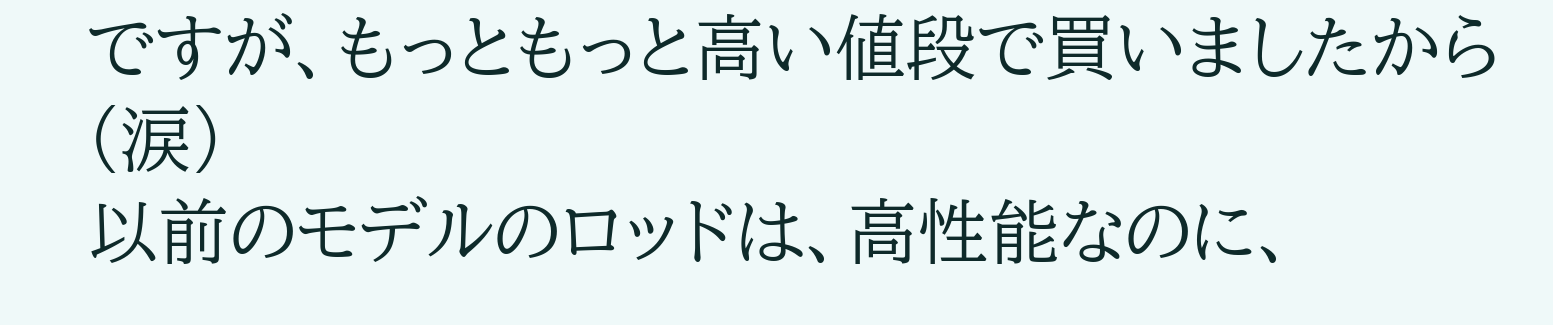ですが、もっともっと高い値段で買いましたから(涙)
以前のモデルのロッドは、高性能なのに、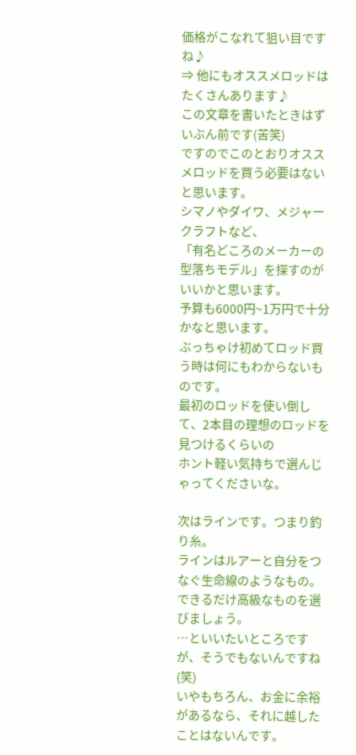価格がこなれて狙い目ですね♪
⇒ 他にもオススメロッドはたくさんあります♪
この文章を書いたときはずいぶん前です(苦笑)
ですのでこのとおりオススメロッドを買う必要はないと思います。
シマノやダイワ、メジャークラフトなど、
「有名どころのメーカーの型落ちモデル」を探すのがいいかと思います。
予算も6000円~1万円で十分かなと思います。
ぶっちゃけ初めてロッド買う時は何にもわからないものです。
最初のロッドを使い倒して、2本目の理想のロッドを見つけるくらいの
ホント軽い気持ちで選んじゃってくださいな。

次はラインです。つまり釣り糸。
ラインはルアーと自分をつなぐ生命線のようなもの。
できるだけ高級なものを選びましょう。
…といいたいところですが、そうでもないんですね(笑)
いやもちろん、お金に余裕があるなら、それに越したことはないんです。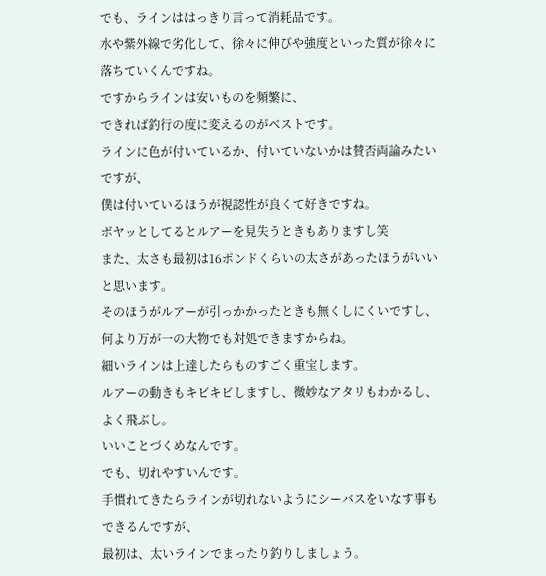でも、ラインははっきり言って消耗品です。
水や紫外線で劣化して、徐々に伸びや強度といった質が徐々に落ちていくんですね。
ですからラインは安いものを頻繁に、
できれば釣行の度に変えるのがベストです。
ラインに色が付いているか、付いていないかは賛否両論みたいですが、
僕は付いているほうが視認性が良くて好きですね。
ボヤッとしてるとルアーを見失うときもありますし笑
また、太さも最初は16ポンドくらいの太さがあったほうがいいと思います。
そのほうがルアーが引っかかったときも無くしにくいですし、
何より万が一の大物でも対処できますからね。
細いラインは上達したらものすごく重宝します。
ルアーの動きもキビキビしますし、微妙なアタリもわかるし、よく飛ぶし。
いいことづくめなんです。
でも、切れやすいんです。
手慣れてきたらラインが切れないようにシーバスをいなす事もできるんですが、
最初は、太いラインでまったり釣りしましょう。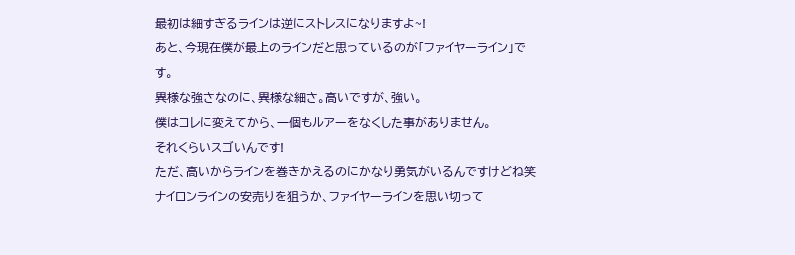最初は細すぎるラインは逆にストレスになりますよ~!
あと、今現在僕が最上のラインだと思っているのが「ファイヤーライン」です。
異様な強さなのに、異様な細さ。高いですが、強い。
僕はコレに変えてから、一個もルアーをなくした事がありません。
それくらいスゴいんです!
ただ、高いからラインを巻きかえるのにかなり勇気がいるんですけどね笑
ナイロンラインの安売りを狙うか、ファイヤーラインを思い切って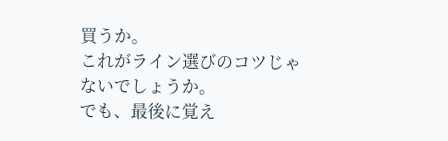買うか。
これがライン選びのコツじゃないでしょうか。
でも、最後に覚え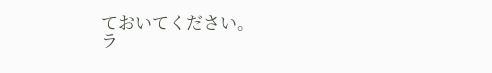ておいてください。
ラ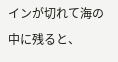インが切れて海の中に残ると、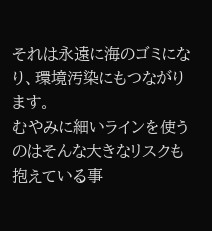それは永遠に海のゴミになり、環境汚染にもつながります。
むやみに細いラインを使うのはそんな大きなリスクも抱えている事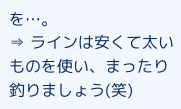を…。
⇒ ラインは安くて太いものを使い、まったり釣りましょう(笑)